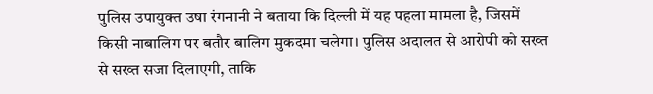पुलिस उपायुक्त उषा रंगनानी ने बताया कि दिल्ली में यह पहला मामला है, जिसमें किसी नाबालिग पर बतौर बालिग मुकदमा चलेगा। पुलिस अदालत से आरोपी को सख्त से सख्त सजा दिलाएगी, ताकि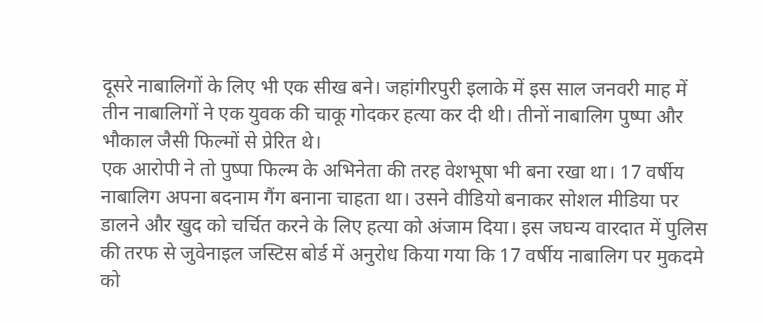दूसरे नाबालिगों के लिए भी एक सीख बने। जहांगीरपुरी इलाके में इस साल जनवरी माह में तीन नाबालिगों ने एक युवक की चाकू गोदकर हत्या कर दी थी। तीनों नाबालिग पुष्पा और भौकाल जैसी फिल्मों से प्रेरित थे।
एक आरोपी ने तो पुष्पा फिल्म के अभिनेता की तरह वेशभूषा भी बना रखा था। 17 वर्षीय नाबालिग अपना बदनाम गैंग बनाना चाहता था। उसने वीडियो बनाकर सोशल मीडिया पर डालने और खुद को चर्चित करने के लिए हत्या को अंजाम दिया। इस जघन्य वारदात में पुलिस की तरफ से जुवेनाइल जस्टिस बोर्ड में अनुरोध किया गया कि 17 वर्षीय नाबालिग पर मुकदमे को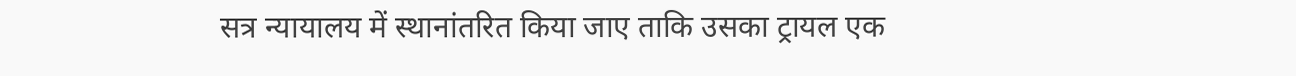सत्र न्यायालय में स्थानांतरित किया जाए ताकि उसका ट्रायल एक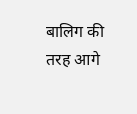बालिग की तरह आगे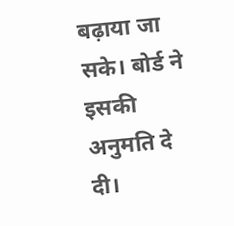बढ़ाया जा सके। बोर्ड ने इसकी अनुमति दे दी।